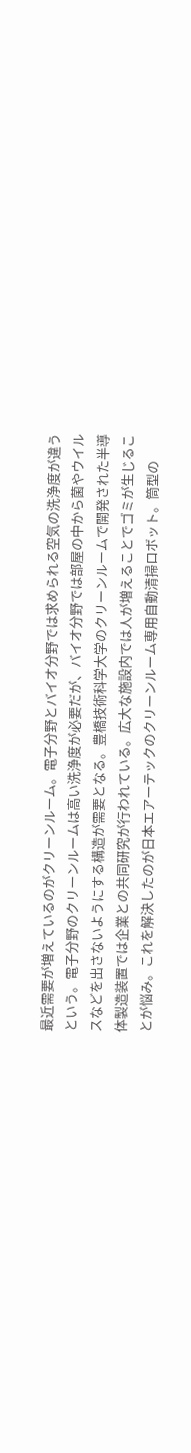最近需要が増えているのがクリーンルーム。電子分野とバイオ分野では求められる空気の洗浄度が違うという。電子分野のクリーンルームは高い洗浄度が必要だが、バイオ分野では部屋の中から菌やウイルスなどを出さないようにする構造が需要となる。豊橋技術科学大学のクリーンルームで開発された半導体製造装置では企業との共同研究が行われている。広大な施設内では人が増えることでゴミが生じることが悩み。これを解決したのが日本エアーテックのクリーンルーム専用自動清掃ロボット。筒型の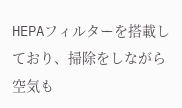HEPAフィルターを搭載しており、掃除をしながら空気も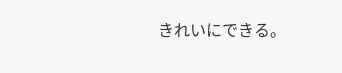きれいにできる。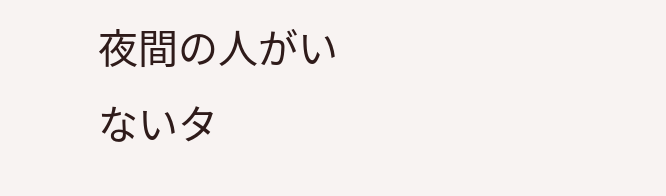夜間の人がいないタ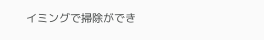イミングで掃除ができ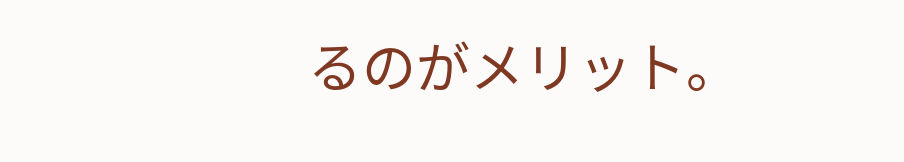るのがメリット。